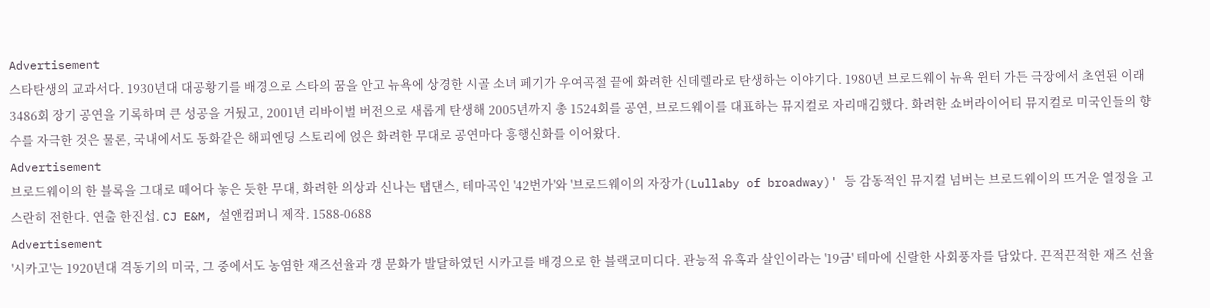Advertisement
스타탄생의 교과서다. 1930년대 대공황기를 배경으로 스타의 꿈을 안고 뉴욕에 상경한 시골 소녀 페기가 우여곡절 끝에 화려한 신데렐라로 탄생하는 이야기다. 1980년 브로드웨이 뉴욕 윈터 가든 극장에서 초연된 이래 3486회 장기 공연을 기록하며 큰 성공을 거뒀고, 2001년 리바이벌 버전으로 새롭게 탄생해 2005년까지 총 1524회를 공연, 브로드웨이를 대표하는 뮤지컬로 자리매김했다. 화려한 쇼버라이어티 뮤지컬로 미국인들의 향수를 자극한 것은 물론, 국내에서도 동화같은 해피엔딩 스토리에 얹은 화려한 무대로 공연마다 흥행신화를 이어왔다.
Advertisement
브로드웨이의 한 블록을 그대로 떼어다 놓은 듯한 무대, 화려한 의상과 신나는 탭댄스, 테마곡인 '42번가'와 '브로드웨이의 자장가(Lullaby of broadway)' 등 감동적인 뮤지컬 넘버는 브로드웨이의 뜨거운 열정을 고스란히 전한다. 연출 한진섭. CJ E&M, 설앤컴퍼니 제작. 1588-0688
Advertisement
'시카고'는 1920년대 격동기의 미국, 그 중에서도 농염한 재즈선율과 갱 문화가 발달하였던 시카고를 배경으로 한 블랙코미디다. 관능적 유혹과 살인이라는 '19금' 테마에 신랄한 사회풍자를 담았다. 끈적끈적한 재즈 선율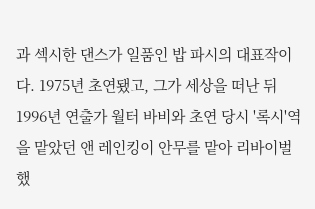과 섹시한 댄스가 일품인 밥 파시의 대표작이다. 1975년 초연됐고, 그가 세상을 떠난 뒤 1996년 연출가 월터 바비와 초연 당시 '록시'역을 맡았던 앤 레인킹이 안무를 맡아 리바이벌했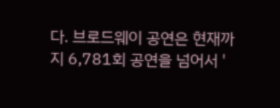다. 브로드웨이 공연은 현재까지 6,781회 공연을 넘어서 '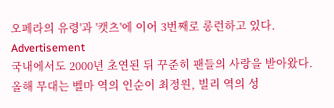오페라의 유령'과 '캣츠'에 이어 3번째로 롱런하고 있다.
Advertisement
국내에서도 2000년 초연된 뒤 꾸준히 팬들의 사랑을 받아왔다. 올해 무대는 벨마 역의 인순이 최정원, 빌리 역의 성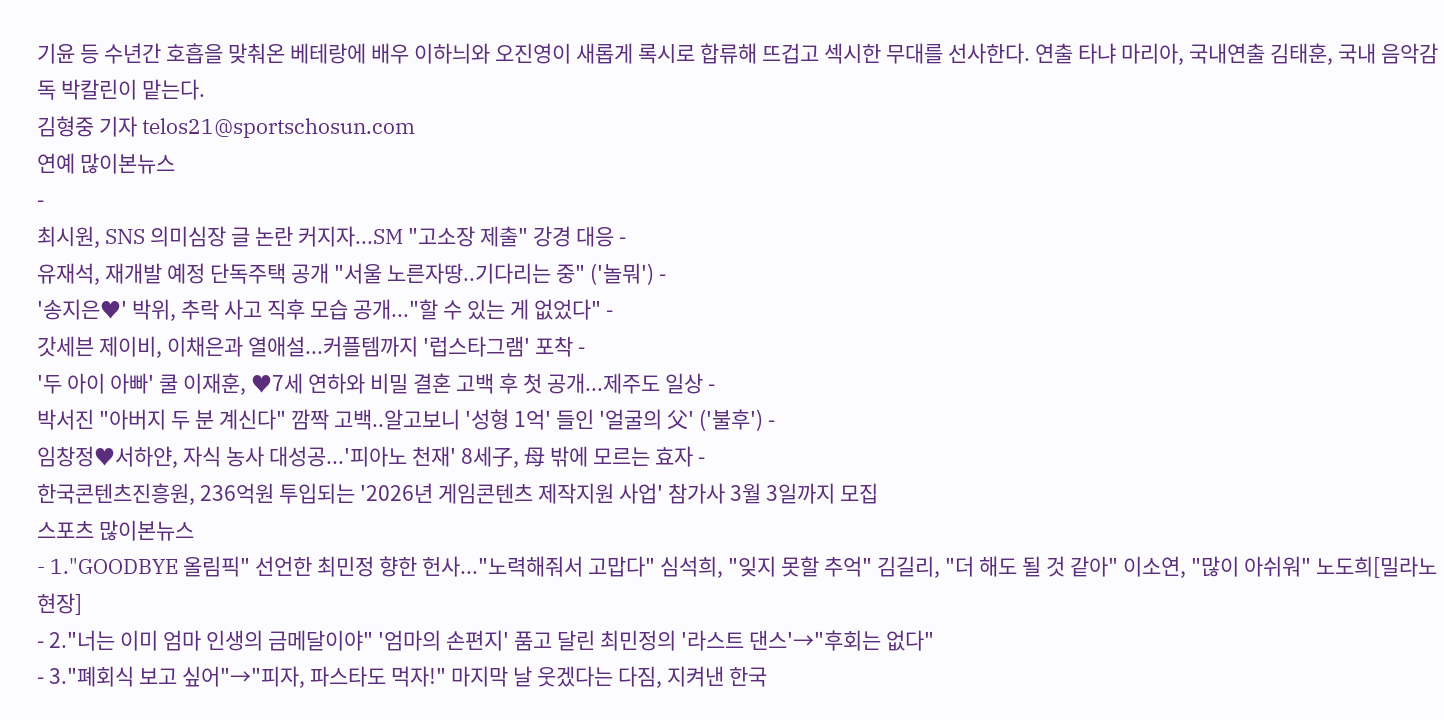기윤 등 수년간 호흡을 맞춰온 베테랑에 배우 이하늬와 오진영이 새롭게 록시로 합류해 뜨겁고 섹시한 무대를 선사한다. 연출 타냐 마리아, 국내연출 김태훈, 국내 음악감독 박칼린이 맡는다.
김형중 기자 telos21@sportschosun.com
연예 많이본뉴스
-
최시원, SNS 의미심장 글 논란 커지자...SM "고소장 제출" 강경 대응 -
유재석, 재개발 예정 단독주택 공개 "서울 노른자땅..기다리는 중" ('놀뭐') -
'송지은♥' 박위, 추락 사고 직후 모습 공개..."할 수 있는 게 없었다" -
갓세븐 제이비, 이채은과 열애설...커플템까지 '럽스타그램' 포착 -
'두 아이 아빠' 쿨 이재훈, ♥7세 연하와 비밀 결혼 고백 후 첫 공개...제주도 일상 -
박서진 "아버지 두 분 계신다" 깜짝 고백..알고보니 '성형 1억' 들인 '얼굴의 父' ('불후') -
임창정♥서하얀, 자식 농사 대성공...'피아노 천재' 8세子, 母 밖에 모르는 효자 -
한국콘텐츠진흥원, 236억원 투입되는 '2026년 게임콘텐츠 제작지원 사업' 참가사 3월 3일까지 모집
스포츠 많이본뉴스
- 1."GOODBYE 올림픽" 선언한 최민정 향한 헌사..."노력해줘서 고맙다" 심석희, "잊지 못할 추억" 김길리, "더 해도 될 것 같아" 이소연, "많이 아쉬워" 노도희[밀라노 현장]
- 2."너는 이미 엄마 인생의 금메달이야" '엄마의 손편지' 품고 달린 최민정의 '라스트 댄스'→"후회는 없다"
- 3."폐회식 보고 싶어"→"피자, 파스타도 먹자!" 마지막 날 웃겠다는 다짐, 지켜낸 한국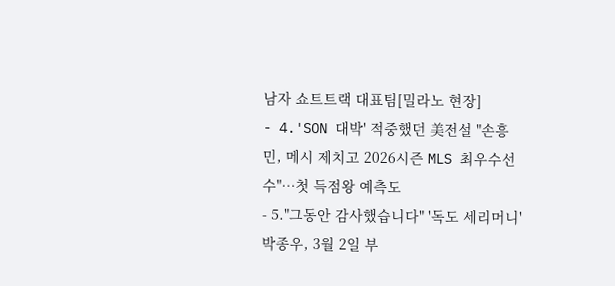남자 쇼트트랙 대표팀[밀라노 현장]
- 4.'SON 대박' 적중했던 美전설 "손흥민, 메시 제치고 2026시즌 MLS 최우수선수"…첫 득점왕 예측도
- 5."그동안 감사했습니다" '독도 세리머니' 박종우, 3월 2일 부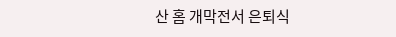산 홈 개막전서 은퇴식